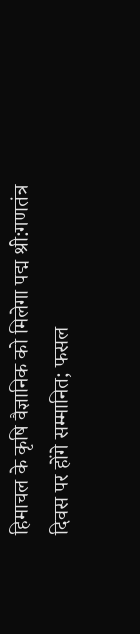हिमाचल के कृषि वैज्ञानिक को मिलेगा पद्म श्री:गणतंत्र दिवस पर होंगे सम्मानित; फसल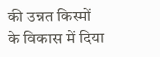की उन्नत किस्मों के विकास में दिया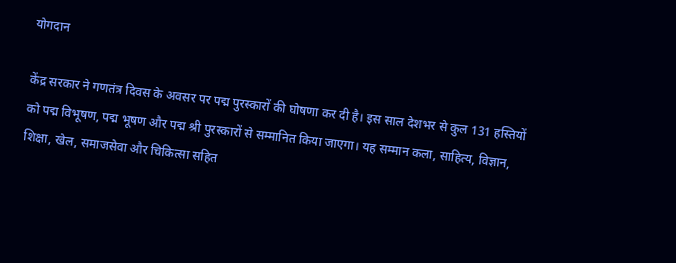योगदान

केंद्र सरकार ने गणतंत्र दिवस के अवसर पर पद्म पुरस्कारों की घोषणा कर दी है। इस साल देशभर से कुल 131 हस्तियों को पद्म विभूषण, पद्म भूषण और पद्म श्री पुरस्कारों से सम्मानित किया जाएगा। यह सम्मान कला, साहित्य, विज्ञान, शिक्षा, खेल, समाजसेवा और चिकित्सा सहित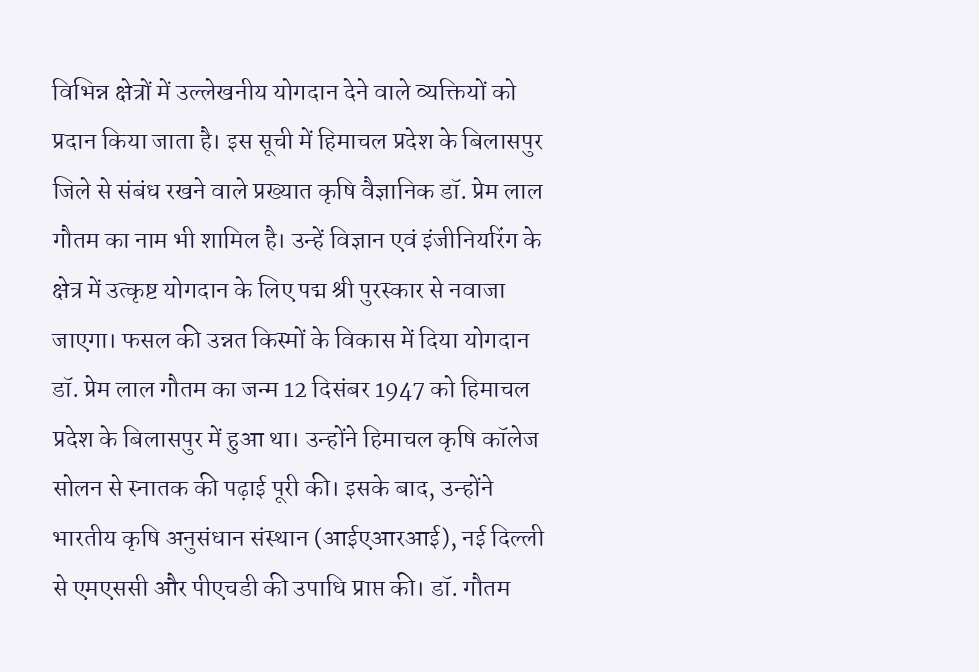विभिन्न क्षेत्रों में उल्लेखनीय योगदान देने वाले व्यक्तियों को प्रदान किया जाता है। इस सूची में हिमाचल प्रदेश के बिलासपुर जिले से संबंध रखने वाले प्रख्यात कृषि वैज्ञानिक डॉ. प्रेम लाल गौतम का नाम भी शामिल है। उन्हें विज्ञान एवं इंजीनियरिंग के क्षेत्र में उत्कृष्ट योगदान के लिए पद्म श्री पुरस्कार से नवाजा जाएगा। फसल की उन्नत किस्मों के विकास में दिया योगदान डॉ. प्रेम लाल गौतम का जन्म 12 दिसंबर 1947 को हिमाचल प्रदेश के बिलासपुर में हुआ था। उन्होंने हिमाचल कृषि कॉलेज सोलन से स्नातक की पढ़ाई पूरी की। इसके बाद, उन्होंने भारतीय कृषि अनुसंधान संस्थान (आईएआरआई), नई दिल्ली से एमएससी और पीएचडी की उपाधि प्राप्त की। डॉ. गौतम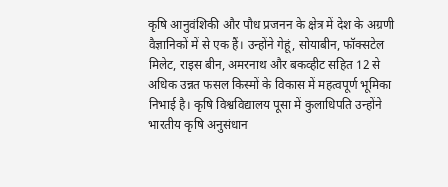कृषि आनुवंशिकी और पौध प्रजनन के क्षेत्र में देश के अग्रणी वैज्ञानिकों में से एक हैं। उन्होंने गेहूं, सोयाबीन, फॉक्सटेल मिलेट, राइस बीन, अमरनाथ और बकव्हीट सहित 12 से अधिक उन्नत फसल किस्मों के विकास में महत्वपूर्ण भूमिका निभाई है। कृषि विश्वविद्यालय पूसा में कुलाधिपति उन्होंने भारतीय कृषि अनुसंधान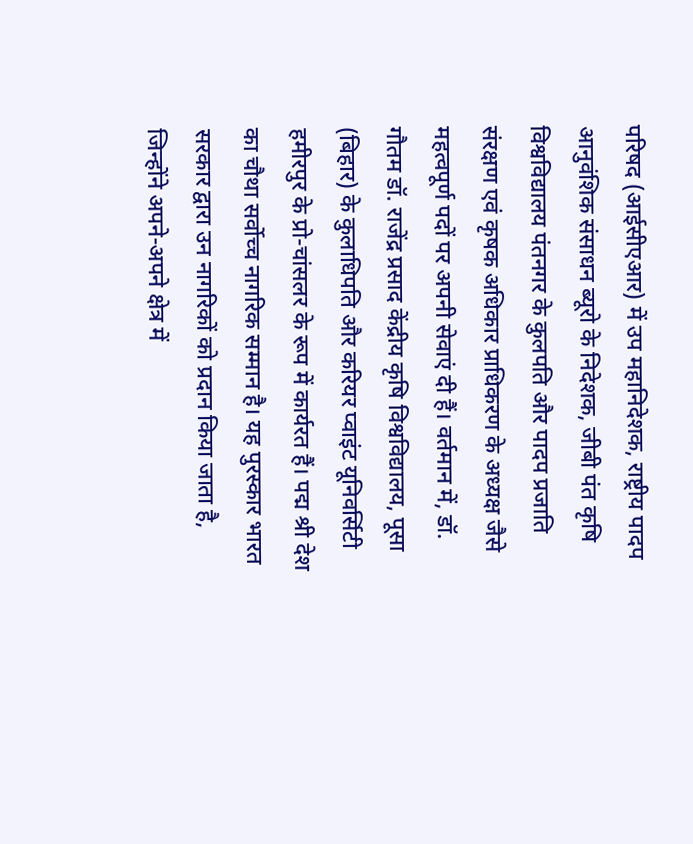परिषद (आईसीएआर) में उप महानिदेशक, राष्ट्रीय पादप आनुवंशिक संसाधन ब्यूरो के निदेशक, जीबी पंत कृषि विश्वविद्यालय पंतनगर के कुलपति और पादप प्रजाति संरक्षण एवं कृषक अधिकार प्राधिकरण के अध्यक्ष जैसे महत्वपूर्ण पदों पर अपनी सेवाएं दी हैं। वर्तमान में, डॉ. गौतम डॉ. राजेंद्र प्रसाद केंद्रीय कृषि विश्वविद्यालय, पूसा (बिहार) के कुलाधिपति और करियर प्वाइंट यूनिवर्सिटी हमीरपुर के प्रो-चांसलर के रूप में कार्यरत हैं। पद्म श्री देश का चौथा सर्वोच्च नागरिक सम्मान है। यह पुरस्कार भारत सरकार द्वारा उन नागरिकों को प्रदान किया जाता है, जिन्होंने अपने-अपने क्षेत्र में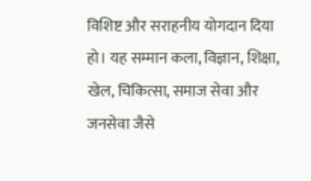विशिष्ट और सराहनीय योगदान दिया हो। यह सम्मान कला, विज्ञान, शिक्षा, खेल, चिकित्सा, समाज सेवा और जनसेवा जैसे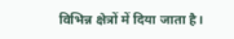विभिन्न क्षेत्रों में दिया जाता है।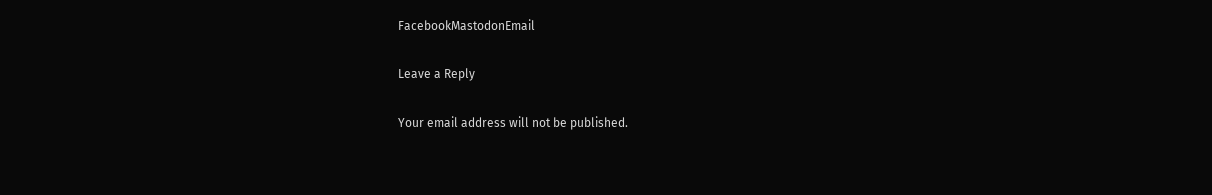FacebookMastodonEmail

Leave a Reply

Your email address will not be published.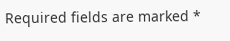Required fields are marked *